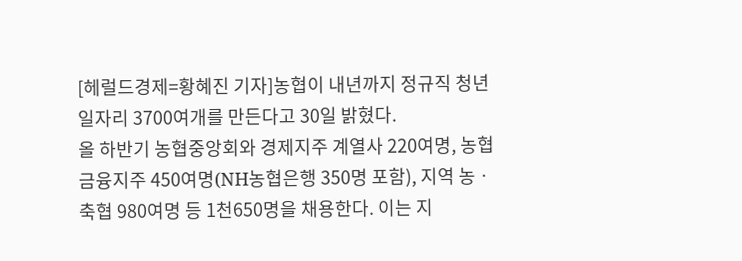[헤럴드경제=황혜진 기자]농협이 내년까지 정규직 청년 일자리 3700여개를 만든다고 30일 밝혔다.
올 하반기 농협중앙회와 경제지주 계열사 220여명, 농협금융지주 450여명(NH농협은행 350명 포함), 지역 농ㆍ축협 980여명 등 1천650명을 채용한다. 이는 지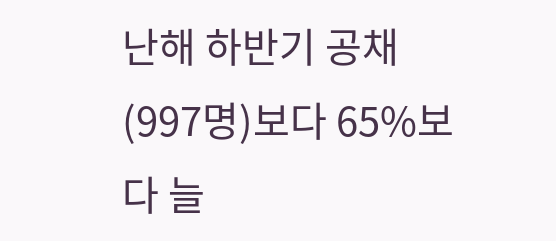난해 하반기 공채(997명)보다 65%보다 늘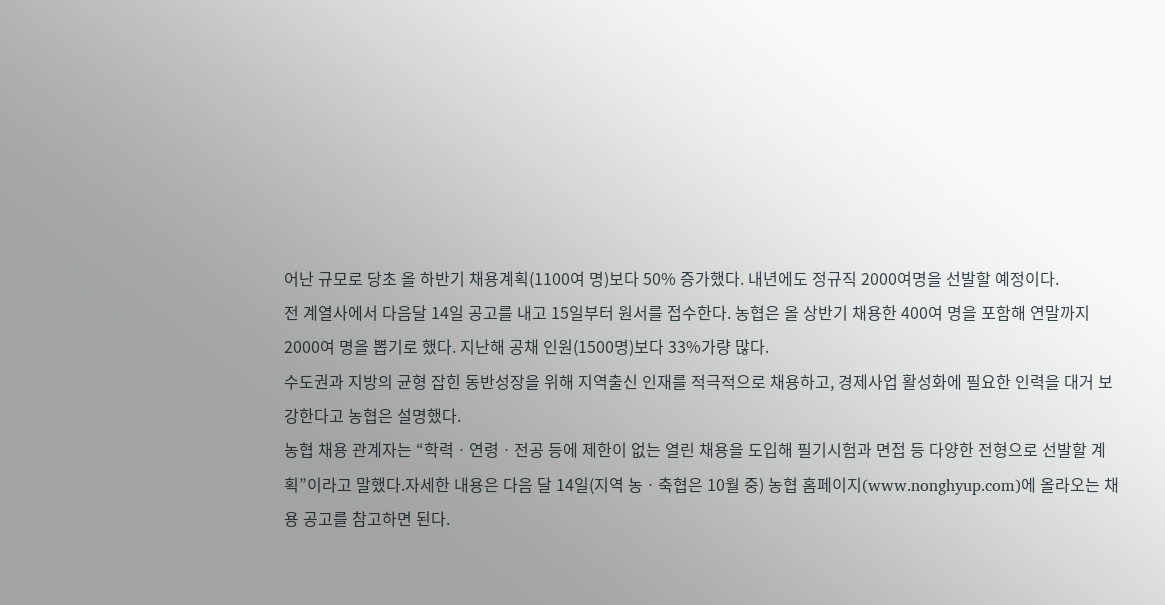어난 규모로 당초 올 하반기 채용계획(1100여 명)보다 50% 증가했다. 내년에도 정규직 2000여명을 선발할 예정이다.
전 계열사에서 다음달 14일 공고를 내고 15일부터 원서를 접수한다. 농협은 올 상반기 채용한 400여 명을 포함해 연말까지 2000여 명을 뽑기로 했다. 지난해 공채 인원(1500명)보다 33%가량 많다.
수도권과 지방의 균형 잡힌 동반성장을 위해 지역출신 인재를 적극적으로 채용하고, 경제사업 활성화에 필요한 인력을 대거 보강한다고 농협은 설명했다.
농협 채용 관계자는 “학력ㆍ연령ㆍ전공 등에 제한이 없는 열린 채용을 도입해 필기시험과 면접 등 다양한 전형으로 선발할 계획”이라고 말했다.자세한 내용은 다음 달 14일(지역 농ㆍ축협은 10월 중) 농협 홈페이지(www.nonghyup.com)에 올라오는 채용 공고를 참고하면 된다.